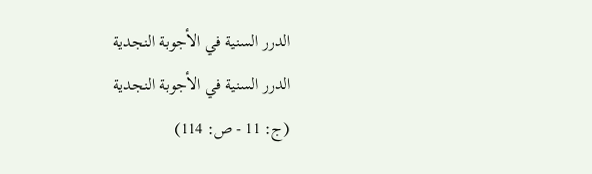الدرر السنية في الأجوبة النجدية
الدرر السنية في الأجوبة النجدية
(ج: 11 - ص: 114)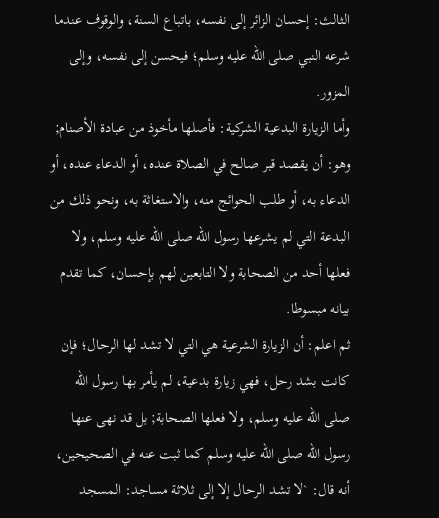الثالث: إحسان الزائر إلى نفسه، باتباع السنة، والوقوف عندما شرعه النبي صلى الله عليه وسلم؛ فيحسن إلى نفسه، وإلى المزور.
وأما الزيارة البدعية الشركية: فأصلها مأخوذ من عبادة الأصنام; وهو: أن يقصد قبر صالح في الصلاة عنده، أو الدعاء عنده، أو الدعاء به، أو طلب الحوائج منه، والاستغاثة به، ونحو ذلك من البدعة التي لم يشرعها رسول الله صلى الله عليه وسلم، ولا فعلها أحد من الصحابة ولا التابعين لهم بإحسان، كما تقدم بيانه مبسوطا.
ثم اعلم: أن الزيارة الشرعية هي التي لا تشد لها الرحال؛ فإن كانت بشد رحل، فهي زيارة بدعية، لم يأمر بها رسول الله صلى الله عليه وسلم، ولا فعلها الصحابة; بل قد نهى عنها رسول الله صلى الله عليه وسلم كما ثبت عنه في الصحيحين، أنه قال: `لا تشد الرحال إلا إلى ثلاثة مساجد: المسجد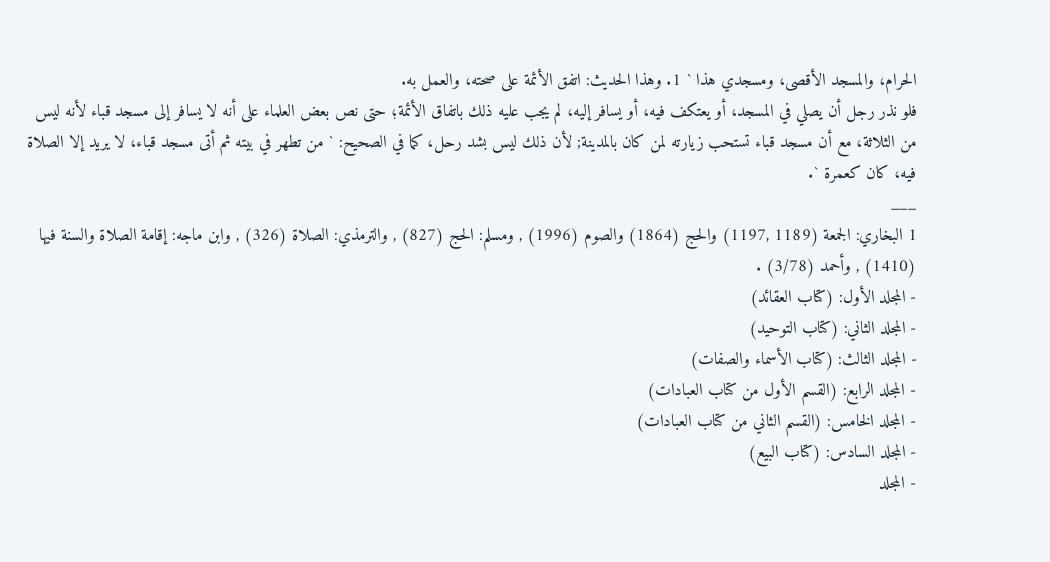الحرام، والمسجد الأقصى، ومسجدي هذا ` 1. وهذا الحديث: اتفق الأئمة على صحته، والعمل به.
فلو نذر رجل أن يصلي في المسجد، أو يعتكف فيه، أو يسافر إليه، لم يجب عليه ذلك باتفاق الأئمة؛ حتى نص بعض العلماء على أنه لا يسافر إلى مسجد قباء لأنه ليس من الثلاثة، مع أن مسجد قباء تستحب زيارته لمن كان بالمدينة; لأن ذلك ليس بشد رحل، كما في الصحيح: ` من تطهر في بيته ثم أتى مسجد قباء، لا يريد إلا الصلاة فيه، كان كعمرة `.
___
1 البخاري: الجمعة (1189 ,1197) والحج (1864) والصوم (1996) , ومسلم: الحج (827) , والترمذي: الصلاة (326) , وابن ماجه: إقامة الصلاة والسنة فيها (1410) , وأحمد (3/78) .
- المجلد الأول: (كتاب العقائد)
- المجلد الثاني: (كتاب التوحيد)
- المجلد الثالث: (كتاب الأسماء والصفات)
- المجلد الرابع: (القسم الأول من كتاب العبادات)
- المجلد الخامس: (القسم الثاني من كتاب العبادات)
- المجلد السادس: (كتاب البيع)
- المجلد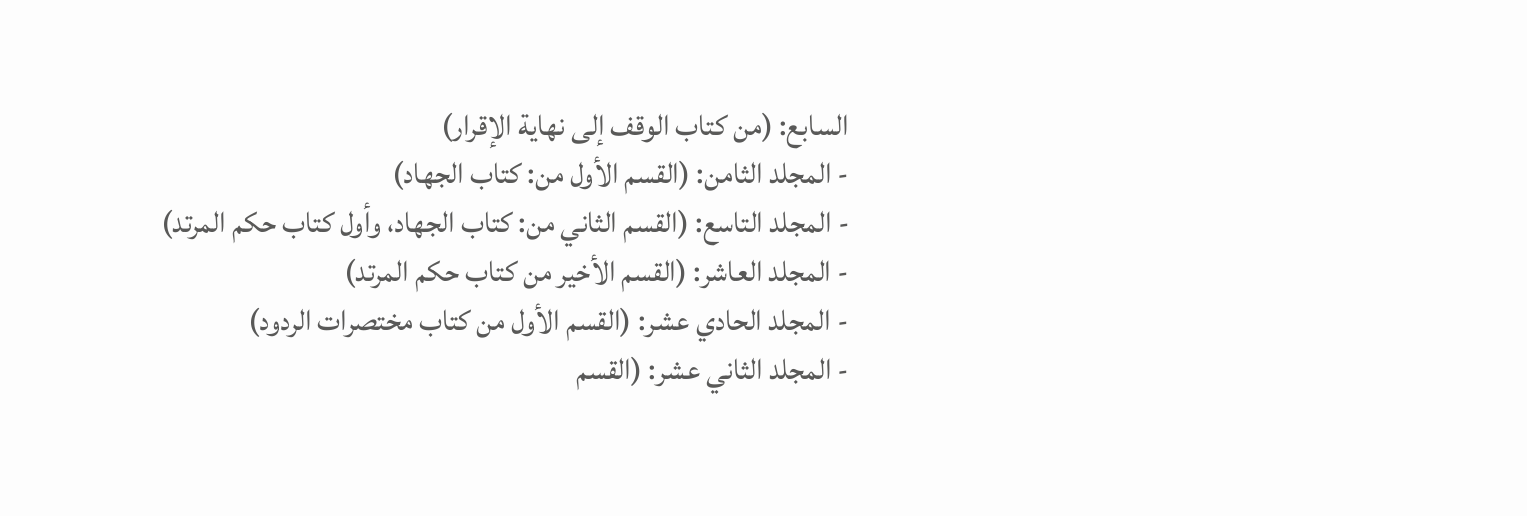السابع: (من كتاب الوقف إلى نهاية الإقرار)
- المجلد الثامن: (القسم الأول من: كتاب الجهاد)
- المجلد التاسع: (القسم الثاني من: كتاب الجهاد، وأول كتاب حكم المرتد)
- المجلد العاشر: (القسم الأخير من كتاب حكم المرتد)
- المجلد الحادي عشر: (القسم الأول من كتاب مختصرات الردود)
- المجلد الثاني عشر: (القسم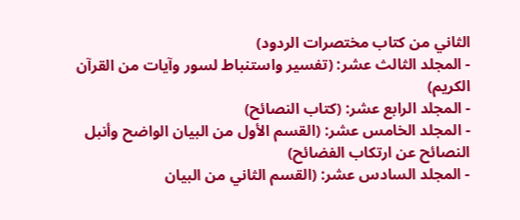الثاني من كتاب مختصرات الردود)
- المجلد الثالث عشر: (تفسير واستنباط لسور وآيات من القرآن الكريم)
- المجلد الرابع عشر: (كتاب النصائح)
- المجلد الخامس عشر: (القسم الأول من البيان الواضح وأنبل النصائح عن ارتكاب الفضائح)
- المجلد السادس عشر: (القسم الثاني من البيان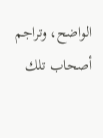الواضح، وتراجم أصحاب تلك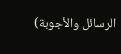الرسائل والأجوبة)